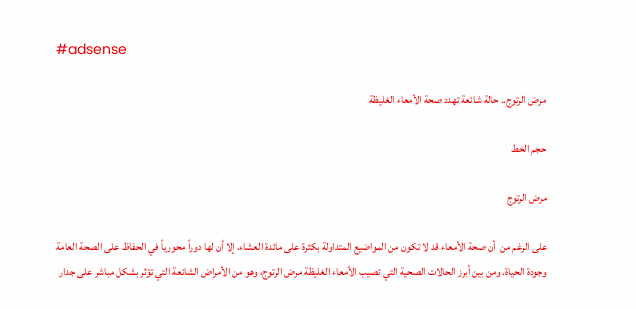#adsense

مرض الرتوج.. حالة شائعة تهدد صحة الأمعاء الغليظة

حجم الخط

مرض الرتوج

على الرغم من  أن صحة الأمعاء قد لا تكون من المواضيع المتداولة بكثرة على مائدة العشاء، إلا أن لها دوراً محورياً في الحفاظ على الصحة العامة وجودة الحياة. ومن بين أبرز الحالات الصحية التي تصيب الأمعاء الغليظة مرض الرتوج، وهو من الأمراض الشائعة التي تؤثر بشكل مباشر على جدار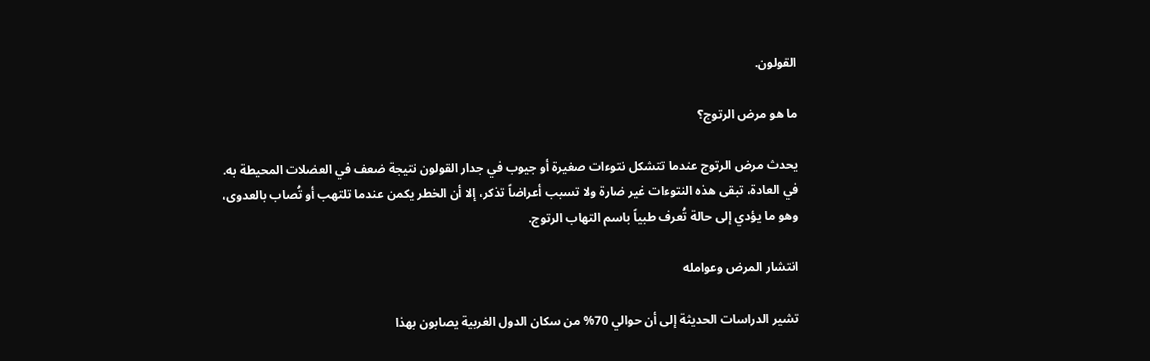القولون.

ما هو مرض الرتوج؟

يحدث مرض الرتوج عندما تتشكل نتوءات صغيرة أو جيوب في جدار القولون نتيجة ضعف في العضلات المحيطة به. في العادة، تبقى هذه النتوءات غير ضارة ولا تسبب أعراضاً تذكر، إلا أن الخطر يكمن عندما تلتهب أو تُصاب بالعدوى، وهو ما يؤدي إلى حالة تُعرف طبياً باسم التهاب الرتوج.

انتشار المرض وعوامله

تشير الدراسات الحديثة إلى أن حوالي 70% من سكان الدول الغربية يصابون بهذا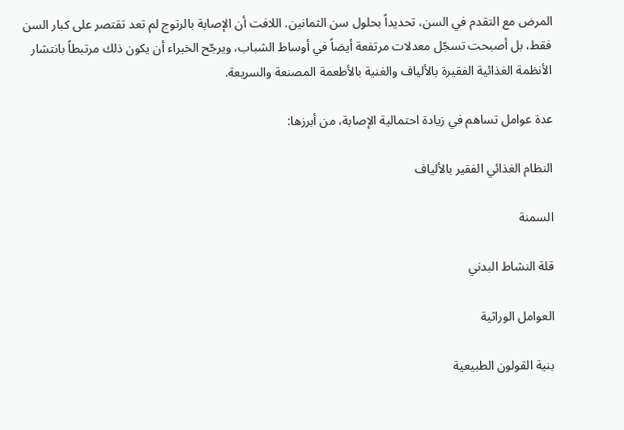المرض مع التقدم في السن، تحديداً بحلول سن الثمانين. اللافت أن الإصابة بالرتوج لم تعد تقتصر على كبار السن فقط، بل أصبحت تسجّل معدلات مرتفعة أيضاً في أوساط الشباب، ويرجّح الخبراء أن يكون ذلك مرتبطاً بانتشار الأنظمة الغذائية الفقيرة بالألياف والغنية بالأطعمة المصنعة والسريعة.

عدة عوامل تساهم في زيادة احتمالية الإصابة، من أبرزها:

النظام الغذائي الفقير بالألياف

السمنة

قلة النشاط البدني

العوامل الوراثية

بنية القولون الطبيعية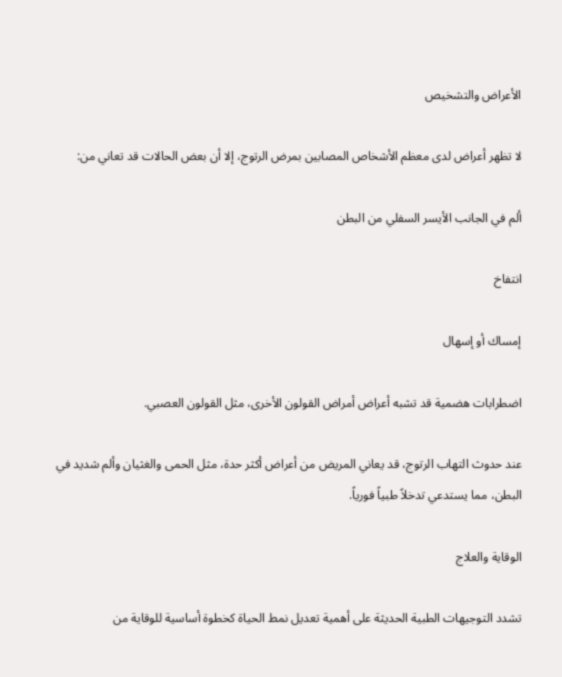الأعراض والتشخيص

لا تظهر أعراض لدى معظم الأشخاص المصابين بمرض الرتوج، إلا أن بعض الحالات قد تعاني من:

ألم في الجانب الأيسر السفلي من البطن

انتفاخ

إمساك أو إسهال

اضطرابات هضمية قد تشبه أعراض أمراض القولون الأخرى، مثل القولون العصبي.

عند حدوث التهاب الرتوج، قد يعاني المريض من أعراض أكثر حدة، مثل الحمى والغثيان وألم شديد في البطن، مما يستدعي تدخلاً طبياً فورياً.

الوقاية والعلاج

تشدد التوجيهات الطبية الحديثة على أهمية تعديل نمط الحياة كخطوة أساسية للوقاية من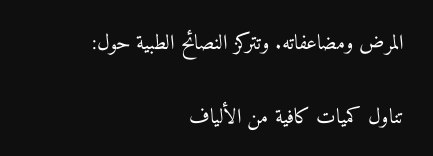المرض ومضاعفاته. وتتركز النصائح الطبية حول:

تناول كميات كافية من الألياف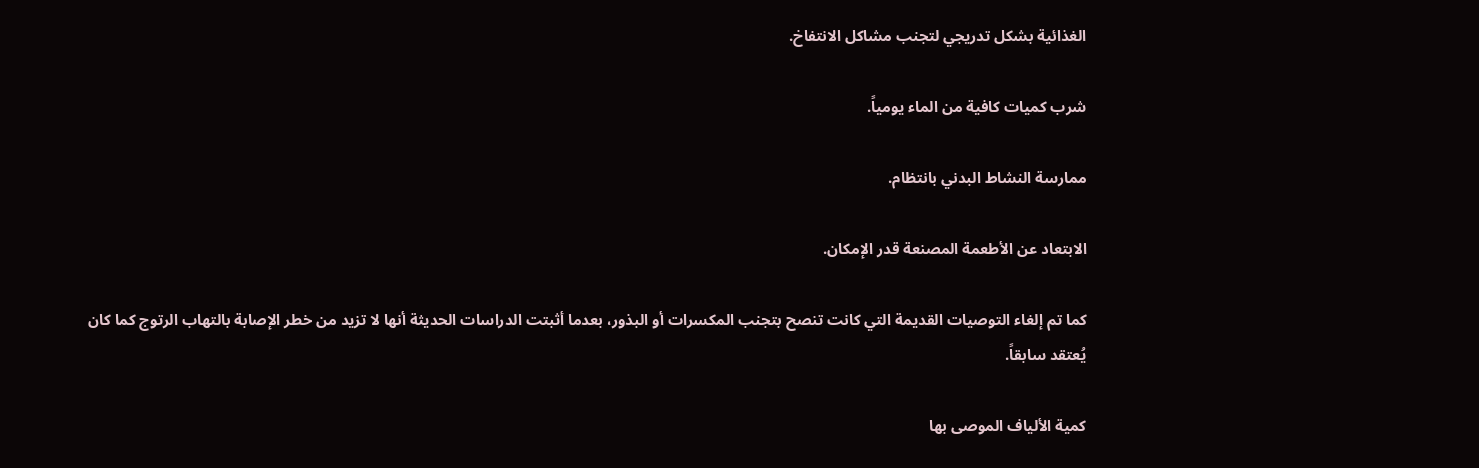الغذائية بشكل تدريجي لتجنب مشاكل الانتفاخ.

شرب كميات كافية من الماء يومياً.

ممارسة النشاط البدني بانتظام.

الابتعاد عن الأطعمة المصنعة قدر الإمكان.

كما تم إلغاء التوصيات القديمة التي كانت تنصح بتجنب المكسرات أو البذور، بعدما أثبتت الدراسات الحديثة أنها لا تزيد من خطر الإصابة بالتهاب الرتوج كما كان يُعتقد سابقاً.

كمية الألياف الموصى بها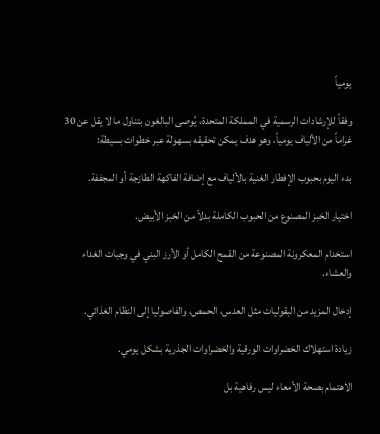يومياً

وفقاً للإرشادات الرسمية في المملكة المتحدة، يُوصى البالغون بتناول ما لا يقل عن 30 غراماً من الألياف يومياً، وهو هدف يمكن تحقيقه بسهولة عبر خطوات بسيطة:

بدء اليوم بحبوب الإفطار الغنية بالألياف مع إضافة الفاكهة الطازجة أو المجففة.

اختيار الخبز المصنوع من الحبوب الكاملة بدلاً من الخبز الأبيض.

استخدام المعكرونة المصنوعة من القمح الكامل أو الأرز البني في وجبات الغداء والعشاء.

إدخال المزيد من البقوليات مثل العدس، الحمص، والفاصوليا إلى النظام الغذائي.

زيادة استهلاك الخضراوات الورقية والخضراوات الجذرية بشكل يومي.

الاهتمام بصحة الأمعاء ليس رفاهية بل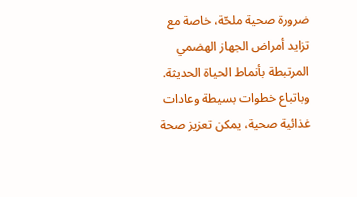ضرورة صحية ملحّة، خاصة مع تزايد أمراض الجهاز الهضمي المرتبطة بأنماط الحياة الحديثة. وباتباع خطوات بسيطة وعادات غذائية صحية، يمكن تعزيز صحة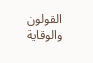القولون والوقاية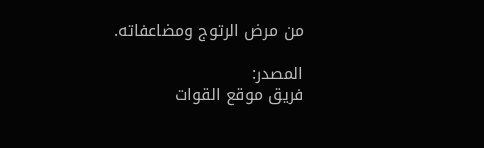من مرض الرتوج ومضاعفاته.

المصدر:
فريق موقع القوات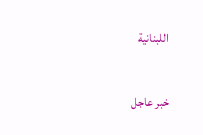اللبنانية

خبر عاجل